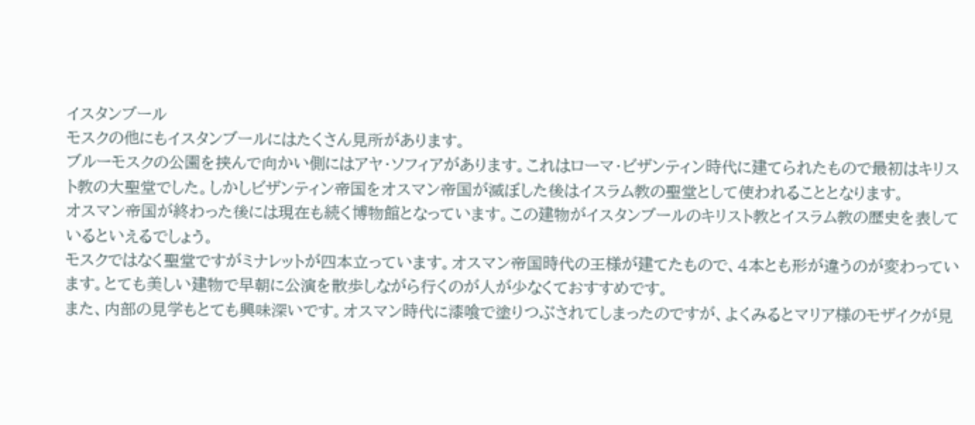イスタンブール
モスクの他にもイスタンブールにはたくさん見所があります。
ブルーモスクの公園を挟んで向かい側にはアヤ・ソフィアがあります。これはローマ・ビザンティン時代に建てられたもので最初はキリスト教の大聖堂でした。しかしビザンティン帝国をオスマン帝国が滅ぼした後はイスラム教の聖堂として使われることとなります。
オスマン帝国が終わった後には現在も続く博物館となっています。この建物がイスタンブールのキリスト教とイスラム教の歴史を表しているといえるでしょう。
モスクではなく聖堂ですがミナレットが四本立っています。オスマン帝国時代の王様が建てたもので、4本とも形が違うのが変わっています。とても美しい建物で早朝に公演を散歩しながら行くのが人が少なくておすすめです。
また、内部の見学もとても興味深いです。オスマン時代に漆喰で塗りつぶされてしまったのですが、よくみるとマリア様のモザイクが見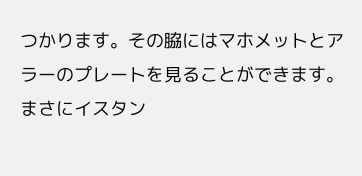つかります。その脇にはマホメットとアラーのプレートを見ることができます。まさにイスタン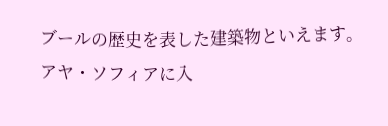ブールの歴史を表した建築物といえます。
アヤ・ソフィアに入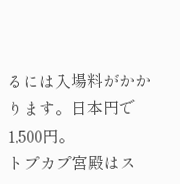るには入場料がかかります。日本円で1,500円。
トプカプ宮殿はス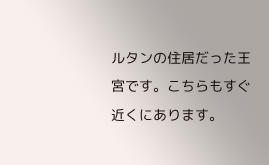ルタンの住居だった王宮です。こちらもすぐ近くにあります。